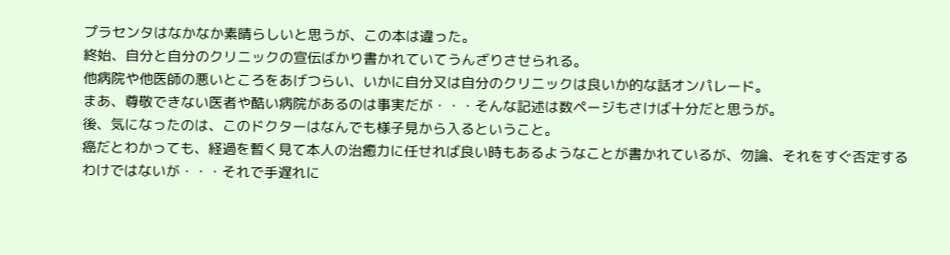プラセンタはなかなか素晴らしいと思うが、この本は違った。
終始、自分と自分のクリニックの宣伝ばかり書かれていてうんざりさせられる。
他病院や他医師の悪いところをあげつらい、いかに自分又は自分のクリニックは良いか的な話オンパレード。
まあ、尊敬できない医者や酷い病院があるのは事実だが・・・そんな記述は数ページもさけば十分だと思うが。
後、気になったのは、このドクターはなんでも様子見から入るということ。
癌だとわかっても、経過を暫く見て本人の治癒力に任せれば良い時もあるようなことが書かれているが、勿論、それをすぐ否定するわけではないが・・・それで手遅れに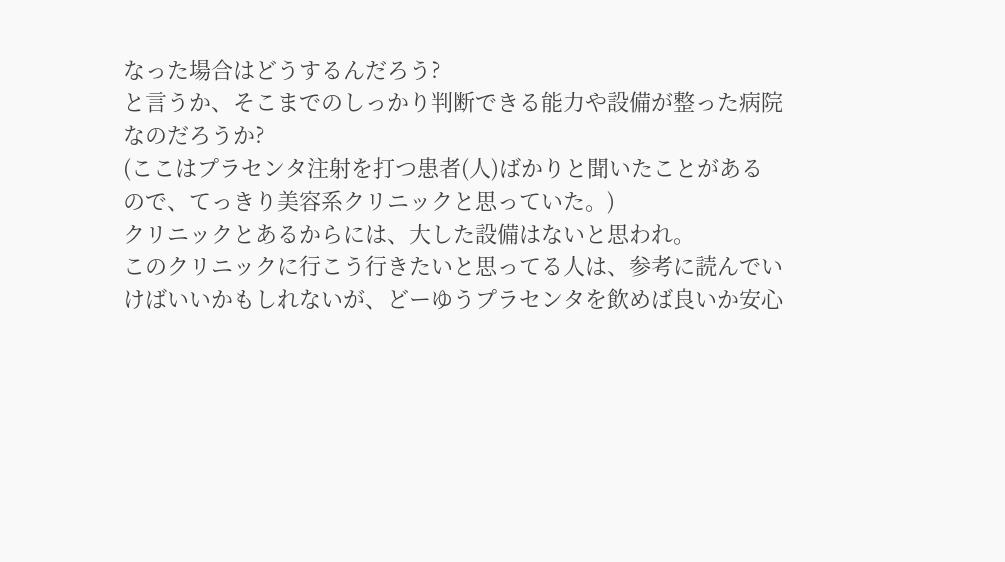なった場合はどうするんだろう?
と言うか、そこまでのしっかり判断できる能力や設備が整った病院なのだろうか?
(ここはプラセンタ注射を打つ患者(人)ばかりと聞いたことがあるので、てっきり美容系クリニックと思っていた。)
クリニックとあるからには、大した設備はないと思われ。
このクリニックに行こう行きたいと思ってる人は、参考に読んでいけばいいかもしれないが、どーゆうプラセンタを飲めば良いか安心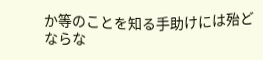か等のことを知る手助けには殆どならな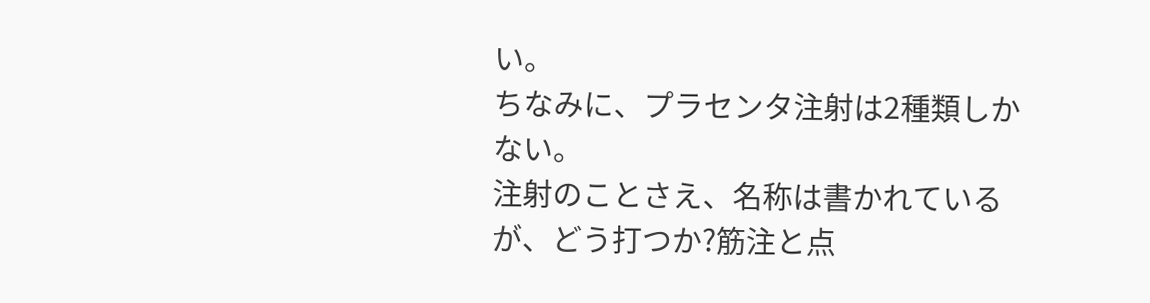い。
ちなみに、プラセンタ注射は2種類しかない。
注射のことさえ、名称は書かれているが、どう打つか?筋注と点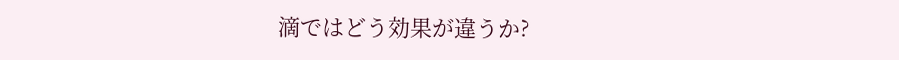滴ではどう効果が違うか?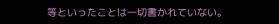等といったことは一切書かれていない。